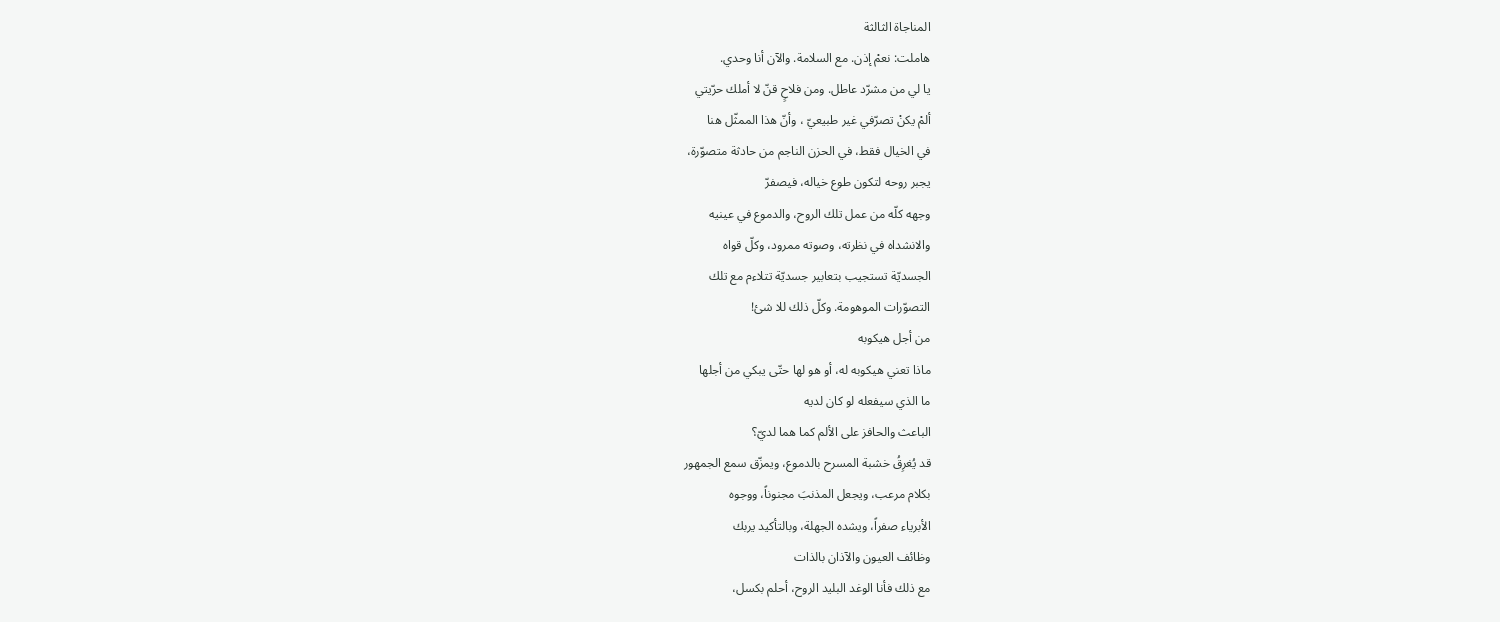المناجاة الثالثة
هاملت: نعمْ إذن. مع السلامة. والآن أنا وحدي.
يا لي من مشرّد عاطل. ومن فلاحٍ قنّ لا أملك حرّيتي
ألمْ يكنْ تصرّفي غير طبيعيّ ، وأنّ هذا الممثّل هنا
في الخيال فقط، في الحزن الناجم من حادثة متصوّرة،
يجبر روحه لتكون طوع خياله، فيصفرّ
وجهه كلّه من عمل تلك الروح، والدموع في عينيه
والانشداه في نظرته، وصوته ممرود، وكلّ قواه
الجسديّة تستجيب بتعابير جسديّة تتلاءم مع تلك
التصوّرات الموهومة. وكلّ ذلك للا شئ!
من أجل هيكوبه
ماذا تعني هيكوبه له، أو هو لها حتّى يبكي من أجلها
ما الذي سيفعله لو كان لديه
الباعث والحافز على الألم كما هما لديّ؟
قد يُغرِقُ خشبة المسرح بالدموع، ويمزّق سمع الجمهور
بكلام مرعب، ويجعل المذنبَ مجنوناً، ووجوه
الأبرياء صفراً، ويشده الجهلة، وبالتأكيد يربك
وظائف العيون والآذان بالذات
مع ذلك فأنا الوغد البليد الروح، أحلم بكسل،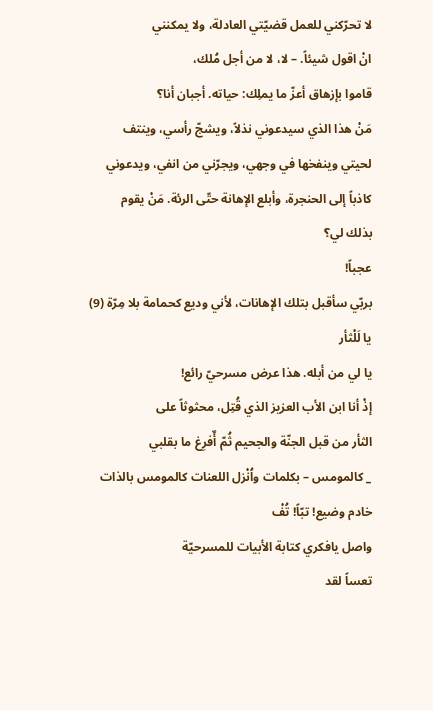لا تحرّكني للعمل قضيّتي العادلة، ولا يمكنني
انْ اقول شيئاً. – لا، لا من أجل مُلك،
قاموا بإزهاق أعزّ ما يملِك: حياته. أجبان أنا؟
مَنْ هذا الذي سيدعوني نذلاً، ويشجّ رأسي، وينتف
لحيتي وينفخها في وجهي، ويجرّني من انفي، ويدعوني
كاذباً إلى الحنجرة، وأبلع الإهانة حتّى الرئة. مَنْ يقوم
بذلك لي؟
عجباً!
بربّي سأقبل بتلك الإهانات، لأني وديع كحمامة بلا مِرّة (9)
يا لَلْثأر
يا لي من أبله. هذا عرض مسرحيّ رائع!
إذْ أنا ابن الأب العزيز الذي قُتِل، محثوثاً على
الثأر من قبل الجنّة والجحيم ثُمّ أٌفرِغ ما بقلبي
_ كالمومس – بكلمات واُنْزل اللعنات كالمومس بالذات
خادم وضيع! تبّاً! تُفْ
واصل يافكري كتابة الأبيات للمسرحيّة
تعساً لقد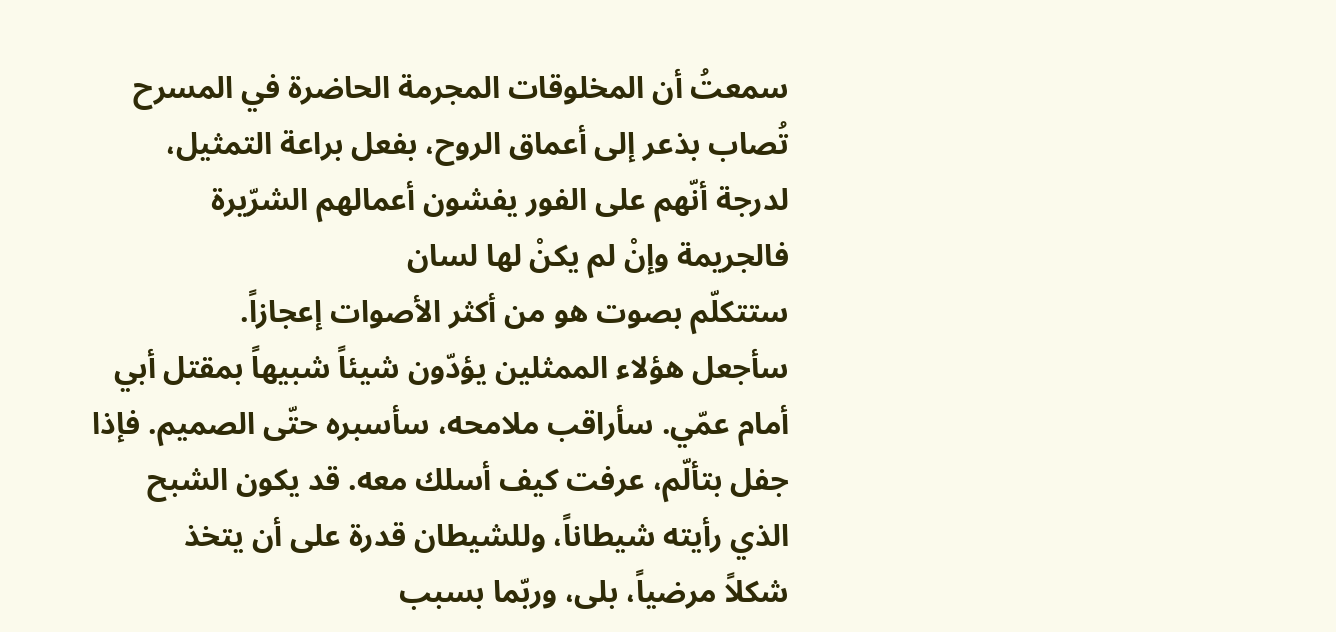سمعتُ أن المخلوقات المجرمة الحاضرة في المسرح
تُصاب بذعر إلى أعماق الروح، بفعل براعة التمثيل،
لدرجة أنّهم على الفور يفشون أعمالهم الشرّيرة
فالجريمة وإنْ لم يكنْ لها لسان
ستتكلّم بصوت هو من أكثر الأصوات إعجازاً.
سأجعل هؤلاء الممثلين يؤدّون شيئاً شبيهاً بمقتل أبي
أمام عمّي. سأراقب ملامحه، سأسبره حتّى الصميم. فإذا
جفل بتألّم، عرفت كيف أسلك معه. قد يكون الشبح
الذي رأيته شيطاناً، وللشيطان قدرة على أن يتخذ
شكلاً مرضياً، بلى، وربّما بسبب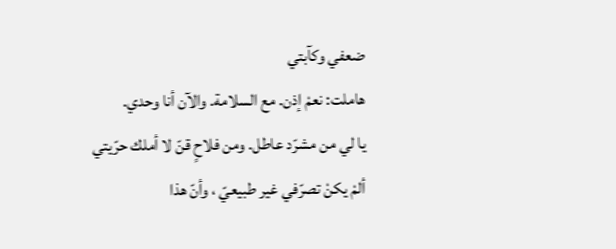ضعفي وكآبتي
هاملت: نعمْ إذن. مع السلامة. والآن أنا وحدي.
يا لي من مشرّد عاطل. ومن فلاحٍ قنّ لا أملك حرّيتي
ألمْ يكنْ تصرّفي غير طبيعيّ ، وأنّ هذا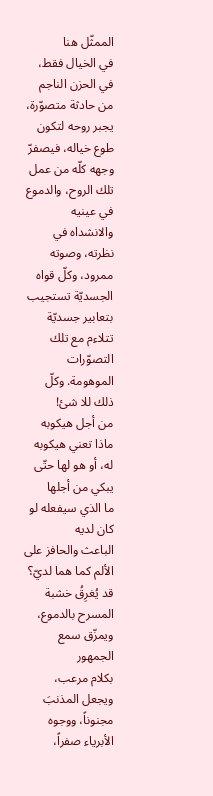الممثّل هنا
في الخيال فقط، في الحزن الناجم من حادثة متصوّرة،
يجبر روحه لتكون طوع خياله، فيصفرّ
وجهه كلّه من عمل تلك الروح، والدموع في عينيه
والانشداه في نظرته، وصوته ممرود، وكلّ قواه
الجسديّة تستجيب بتعابير جسديّة تتلاءم مع تلك
التصوّرات الموهومة. وكلّ ذلك للا شئ!
من أجل هيكوبه
ماذا تعني هيكوبه له، أو هو لها حتّى يبكي من أجلها
ما الذي سيفعله لو كان لديه
الباعث والحافز على الألم كما هما لديّ؟
قد يُغرِقُ خشبة المسرح بالدموع، ويمزّق سمع الجمهور
بكلام مرعب، ويجعل المذنبَ مجنوناً، ووجوه
الأبرياء صفراً،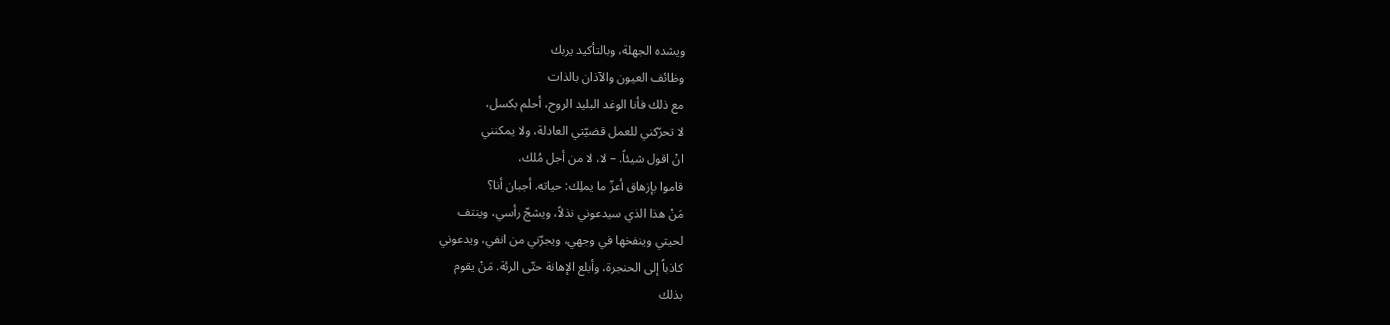ويشده الجهلة، وبالتأكيد يربك
وظائف العيون والآذان بالذات
مع ذلك فأنا الوغد البليد الروح، أحلم بكسل،
لا تحرّكني للعمل قضيّتي العادلة، ولا يمكنني
انْ اقول شيئاً. – لا، لا من أجل مُلك،
قاموا بإزهاق أعزّ ما يملِك: حياته. أجبان أنا؟
مَنْ هذا الذي سيدعوني نذلاً، ويشجّ رأسي، وينتف
لحيتي وينفخها في وجهي، ويجرّني من انفي، ويدعوني
كاذباً إلى الحنجرة، وأبلع الإهانة حتّى الرئة. مَنْ يقوم
بذلك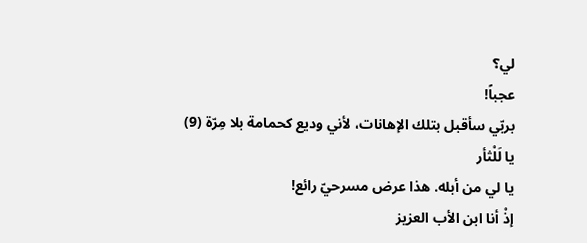لي؟
عجباً!
بربّي سأقبل بتلك الإهانات، لأني وديع كحمامة بلا مِرّة (9)
يا لَلْثأر
يا لي من أبله. هذا عرض مسرحيّ رائع!
إذْ أنا ابن الأب العزيز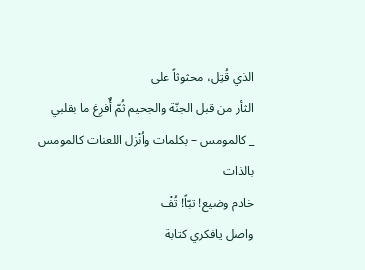الذي قُتِل، محثوثاً على
الثأر من قبل الجنّة والجحيم ثُمّ أٌفرِغ ما بقلبي
_ كالمومس – بكلمات واُنْزل اللعنات كالمومس بالذات
خادم وضيع! تبّاً! تُفْ
واصل يافكري كتابة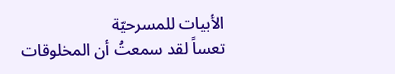الأبيات للمسرحيّة
تعساً لقد سمعتُ أن المخلوقات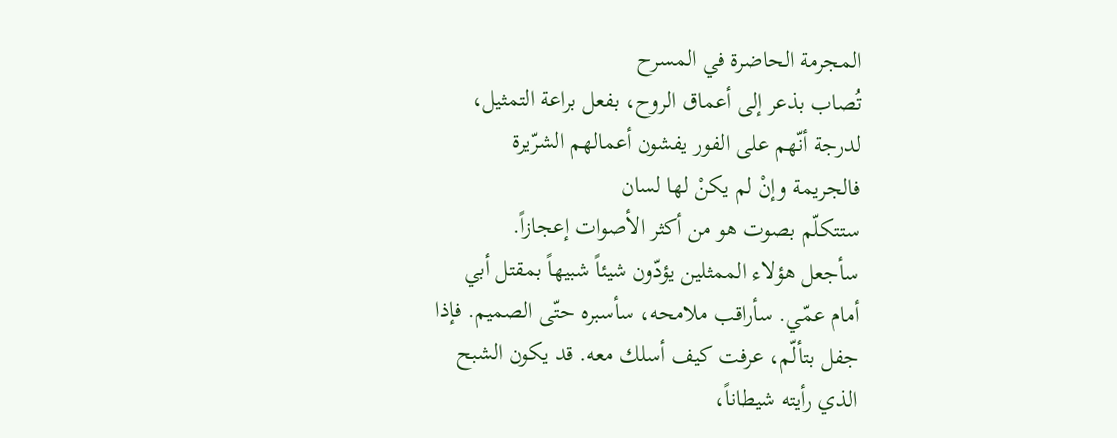المجرمة الحاضرة في المسرح
تُصاب بذعر إلى أعماق الروح، بفعل براعة التمثيل،
لدرجة أنّهم على الفور يفشون أعمالهم الشرّيرة
فالجريمة وإنْ لم يكنْ لها لسان
ستتكلّم بصوت هو من أكثر الأصوات إعجازاً.
سأجعل هؤلاء الممثلين يؤدّون شيئاً شبيهاً بمقتل أبي
أمام عمّي. سأراقب ملامحه، سأسبره حتّى الصميم. فإذا
جفل بتألّم، عرفت كيف أسلك معه. قد يكون الشبح
الذي رأيته شيطاناً،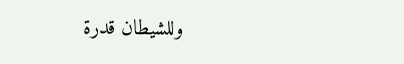وللشيطان قدرة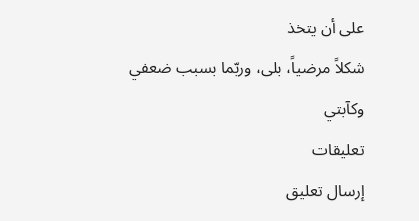على أن يتخذ
شكلاً مرضياً، بلى، وربّما بسبب ضعفي وكآبتي
تعليقات
إرسال تعليق